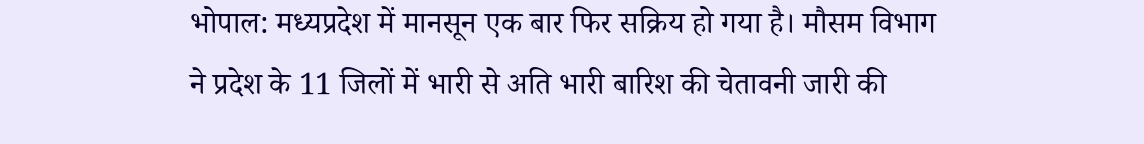भोपाल: मध्यप्रदेश में मानसून एक बार फिर सक्रिय हो गया है। मौसम विभाग ने प्रदेश के 11 जिलों में भारी से अति भारी बारिश की चेतावनी जारी की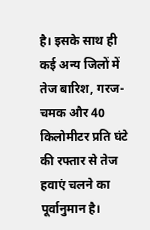है। इसके साथ ही कई अन्य जिलों में तेज बारिश, गरज-चमक और 40 किलोमीटर प्रति घंटे की रफ्तार से तेज हवाएं चलने का पूर्वानुमान है।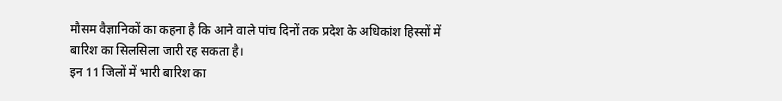मौसम वैज्ञानिकों का कहना है कि आने वाले पांच दिनों तक प्रदेश के अधिकांश हिस्सों में बारिश का सिलसिला जारी रह सकता है।
इन 11 जिलों में भारी बारिश का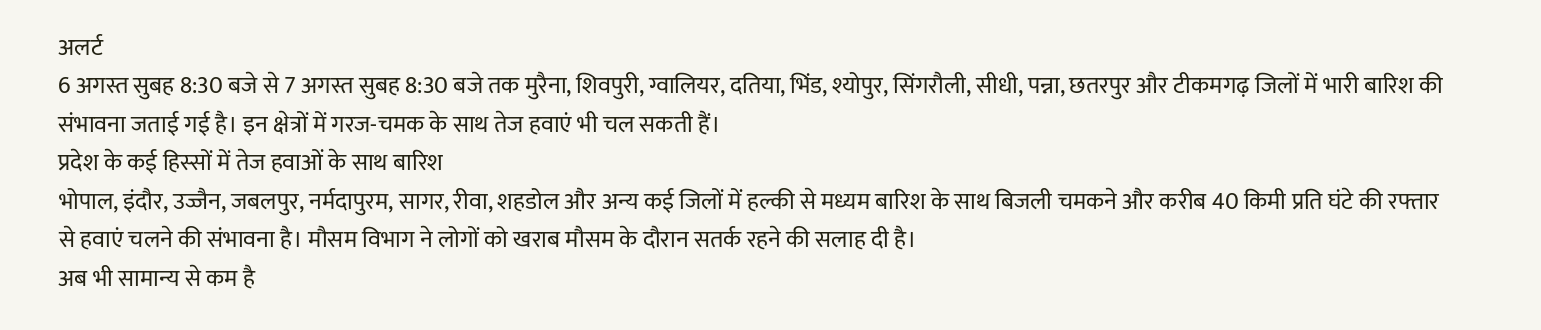अलर्ट
6 अगस्त सुबह 8:30 बजे से 7 अगस्त सुबह 8:30 बजे तक मुरैना, शिवपुरी, ग्वालियर, दतिया, भिंड, श्योपुर, सिंगरौली, सीधी, पन्ना, छतरपुर और टीकमगढ़ जिलों में भारी बारिश की संभावना जताई गई है। इन क्षेत्रों में गरज-चमक के साथ तेज हवाएं भी चल सकती हैं।
प्रदेश के कई हिस्सों में तेज हवाओं के साथ बारिश
भोपाल, इंदौर, उज्जैन, जबलपुर, नर्मदापुरम, सागर, रीवा, शहडोल और अन्य कई जिलों में हल्की से मध्यम बारिश के साथ बिजली चमकने और करीब 40 किमी प्रति घंटे की रफ्तार से हवाएं चलने की संभावना है। मौसम विभाग ने लोगों को खराब मौसम के दौरान सतर्क रहने की सलाह दी है।
अब भी सामान्य से कम है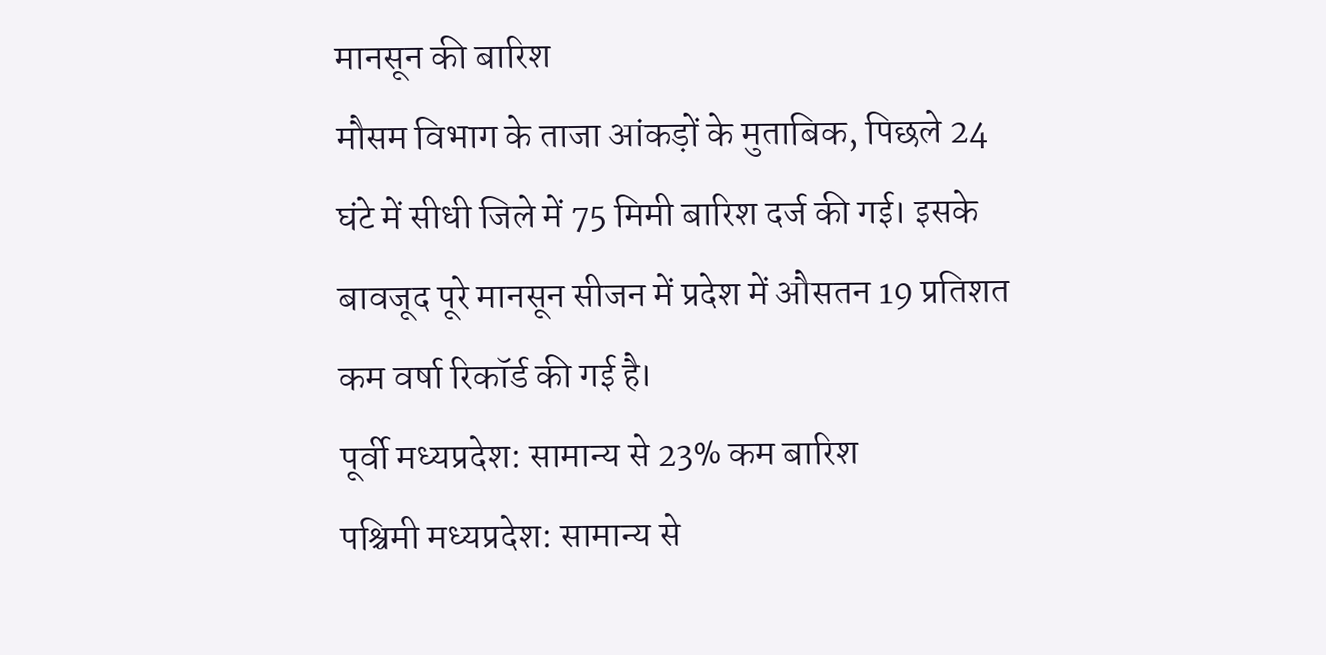मानसून की बारिश
मौसम विभाग के ताजा आंकड़ों के मुताबिक, पिछले 24 घंटे में सीधी जिले में 75 मिमी बारिश दर्ज की गई। इसके बावजूद पूरे मानसून सीजन में प्रदेश में औसतन 19 प्रतिशत कम वर्षा रिकॉर्ड की गई है।
पूर्वी मध्यप्रदेश: सामान्य से 23% कम बारिश
पश्चिमी मध्यप्रदेश: सामान्य से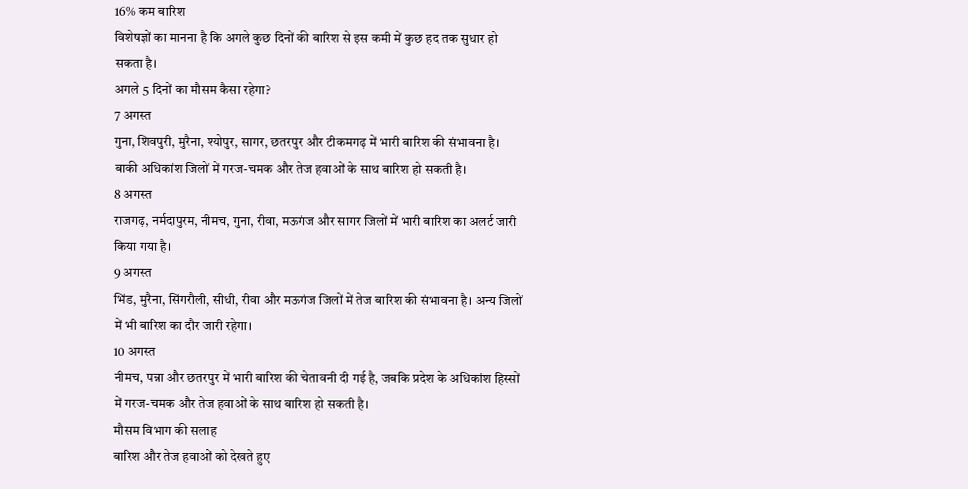16% कम बारिश
विशेषज्ञों का मानना है कि अगले कुछ दिनों की बारिश से इस कमी में कुछ हद तक सुधार हो सकता है।
अगले 5 दिनों का मौसम कैसा रहेगा?
7 अगस्त
गुना, शिवपुरी, मुरैना, श्योपुर, सागर, छतरपुर और टीकमगढ़ में भारी बारिश की संभावना है। बाकी अधिकांश जिलों में गरज-चमक और तेज हवाओं के साथ बारिश हो सकती है।
8 अगस्त
राजगढ़, नर्मदापुरम, नीमच, गुना, रीवा, मऊगंज और सागर जिलों में भारी बारिश का अलर्ट जारी किया गया है।
9 अगस्त
भिंड, मुरैना, सिंगरौली, सीधी, रीवा और मऊगंज जिलों में तेज बारिश की संभावना है। अन्य जिलों में भी बारिश का दौर जारी रहेगा।
10 अगस्त
नीमच, पन्ना और छतरपुर में भारी बारिश की चेतावनी दी गई है, जबकि प्रदेश के अधिकांश हिस्सों में गरज-चमक और तेज हवाओं के साथ बारिश हो सकती है।
मौसम विभाग की सलाह
बारिश और तेज हवाओं को देखते हुए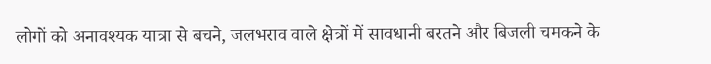लोगों को अनावश्यक यात्रा से बचने, जलभराव वाले क्षेत्रों में सावधानी बरतने और बिजली चमकने के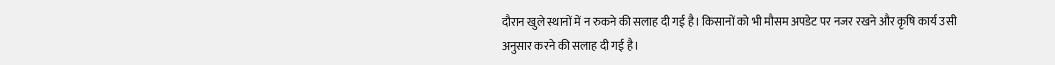दौरान खुले स्थानों में न रुकने की सलाह दी गई है। किसानों को भी मौसम अपडेट पर नजर रखने और कृषि कार्य उसी अनुसार करने की सलाह दी गई है।